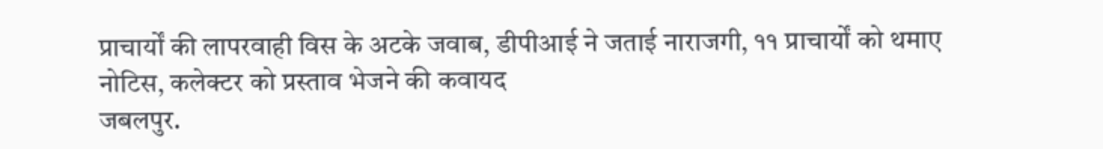प्राचार्यों की लापरवाही विस के अटके जवाब, डीपीआई ने जताई नाराजगी, ११ प्राचार्यों को थमाए नोटिस, कलेक्टर को प्रस्ताव भेजने की कवायद
जबलपुर.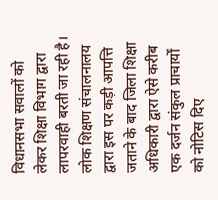विधानसभा सवालों को लेकर शिक्षा विभाग द्वारा लापरवाही बरती जा रही है। लोक शिक्षण संचालनालय द्वारा इस पर कड़ी आपत्ति जताने के बाद जिला शिक्षा अधिकारी द्वारा ऐसे करीब एक दर्जन संकुल प्राचार्यों को नोटिस दिए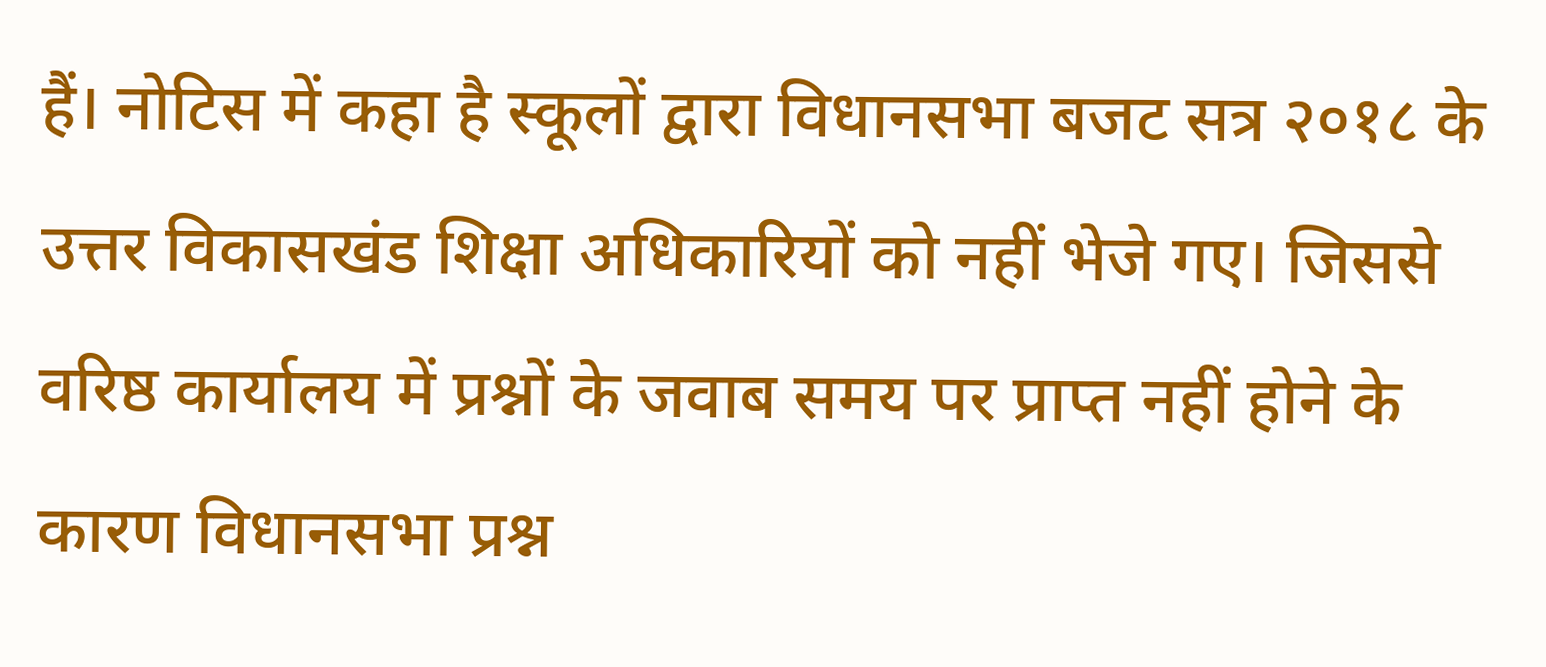हैं। नोटिस में कहा है स्कूलों द्वारा विधानसभा बजट सत्र २०१८ के उत्तर विकासखंड शिक्षा अधिकारियों को नहीं भेजे गए। जिससे वरिष्ठ कार्यालय में प्रश्नों के जवाब समय पर प्राप्त नहीं होने के कारण विधानसभा प्रश्न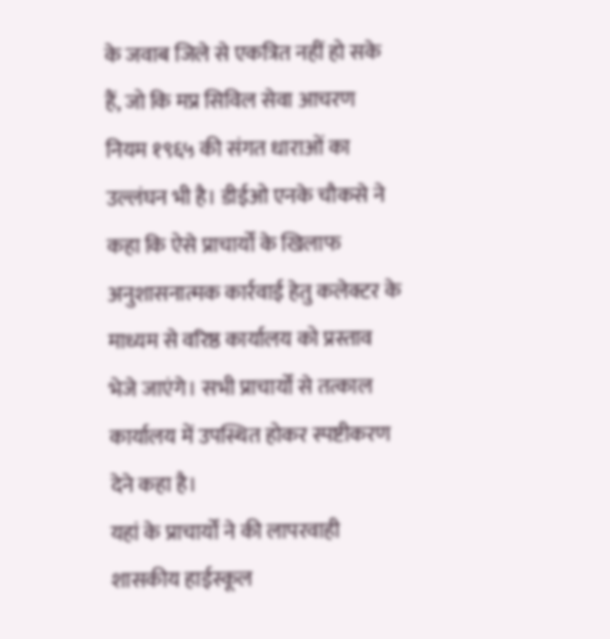के जवाब जिले से एकत्रित नहीं हो सके हैं, जो कि मप्र सिविल सेवा आचरण नियम १९६५ की संगत धाराओं का उल्लंघन भी है। डीईओ एनके चौकसे ने कहा कि ऐसे प्राचार्यों के खिलाफ अनुशासनात्मक कार्रवाई हेतु कलेक्टर के माध्यम से वरिष्ठ कार्यालय को प्रस्ताव भेजे जाएंगे। सभी प्राचार्यों से तत्काल कार्यालय में उपस्थित होकर स्पष्टीकरण देने कहा है।
यहां के प्राचार्यों ने की लापरवाही
शासकीय हाईस्कूल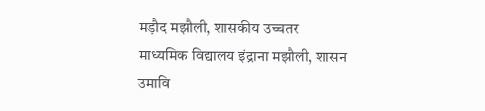मड़ौद मझौली, शासकीय उच्चतर माध्यमिक विद्यालय इंद्राना मझौली, शासन उमावि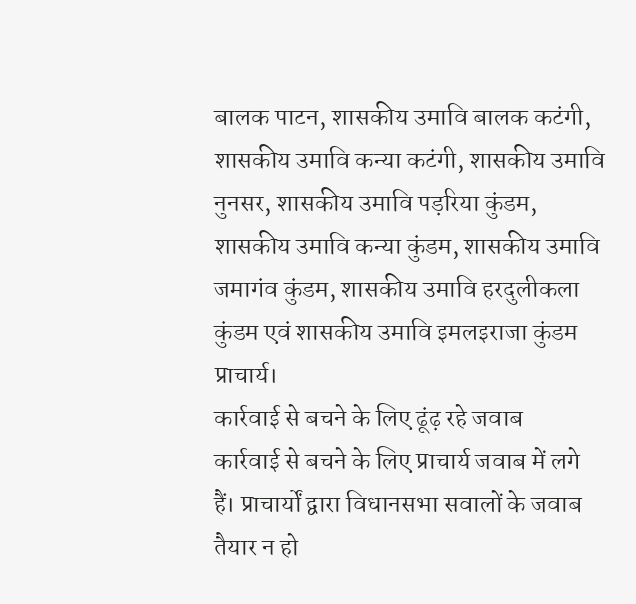बालक पाटन, शासकीय उमावि बालक कटंगी, शासकीय उमावि कन्या कटंगी, शासकीय उमावि नुनसर, शासकीय उमावि पड़रिया कुंडम, शासकीय उमावि कन्या कुंडम, शासकीय उमावि जमागंव कुंडम, शासकीय उमावि हरदुलीकला कुंडम एवं शासकीय उमावि इमलइराजा कुंडम प्राचार्य।
कार्रवाई से बचने के लिए ढूंढ़ रहे जवाब
कार्रवाई से बचने के लिए प्राचार्य जवाब में लगे हैं। प्राचार्यों द्वारा विधानसभा सवालों के जवाब तैयार न हो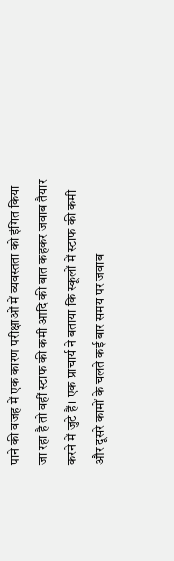पाने की वजह में एक कारण परीक्षाओं में व्यवस्तता को इंगित किया जा रहा है तो वहीं स्टाफ की कमी आदि की बात कहकर जवाब तैयार करने में जुटे हैं। एक प्राचार्य ने बताया कि स्कूलों में स्टाफ की कमी और दूसरे कामों के चलते कई बार समय पर जवाब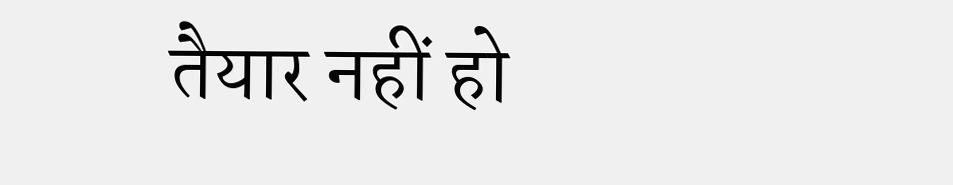तैयार नहीं हो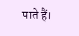पाते हैं।